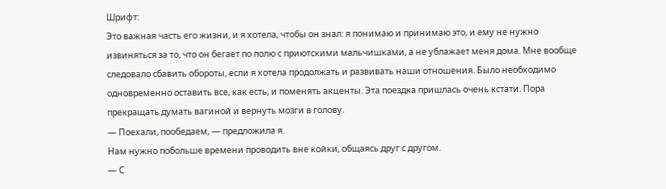Шрифт:
Это важная часть его жизни, и я хотела, чтобы он знал: я понимаю и принимаю это, и ему не нужно извиняться за то, что он бегает по полю с приютскими мальчишками, а не ублажает меня дома. Мне вообще следовало сбавить обороты, если я хотела продолжать и развивать наши отношения. Было необходимо одновременно оставить все, как есть, и поменять акценты. Эта поездка пришлась очень кстати. Пора прекращать думать вагиной и вернуть мозги в голову.
— Поехали, пообедаем, — предложила я.
Нам нужно побольше времени проводить вне койки, общаясь друг с другом.
— С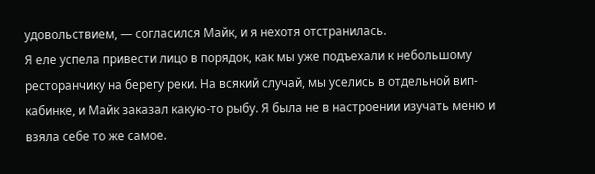удовольствием, — согласился Майк, и я нехотя отстранилась.
Я еле успела привести лицо в порядок, как мы уже подъехали к небольшому ресторанчику на берегу реки. На всякий случай, мы уселись в отдельной вип-кабинке, и Майк заказал какую-то рыбу. Я была не в настроении изучать меню и взяла себе то же самое.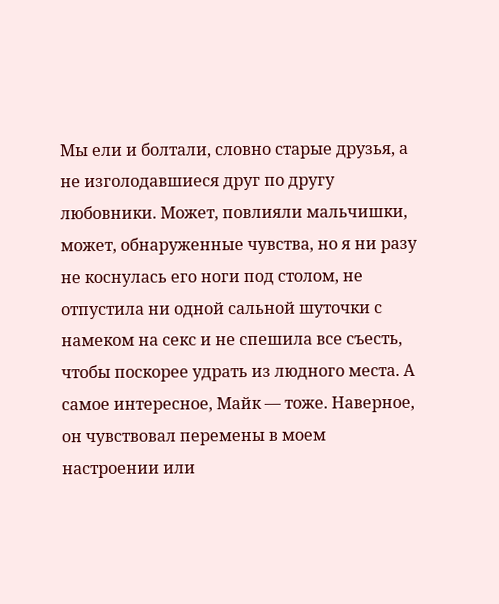Мы ели и болтали, словно старые друзья, а не изголодавшиеся друг по другу любовники. Может, повлияли мальчишки, может, обнаруженные чувства, но я ни разу не коснулась его ноги под столом, не отпустила ни одной сальной шуточки с намеком на секс и не спешила все съесть, чтобы поскорее удрать из людного места. А самое интересное, Майк — тоже. Наверное, он чувствовал перемены в моем настроении или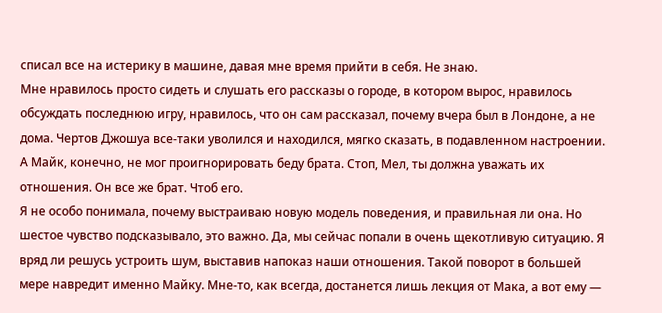списал все на истерику в машине, давая мне время прийти в себя. Не знаю.
Мне нравилось просто сидеть и слушать его рассказы о городе, в котором вырос, нравилось обсуждать последнюю игру, нравилось, что он сам рассказал, почему вчера был в Лондоне, а не дома. Чертов Джошуа все-таки уволился и находился, мягко сказать, в подавленном настроении. А Майк, конечно, не мог проигнорировать беду брата. Стоп, Мел, ты должна уважать их отношения. Он все же брат. Чтоб его.
Я не особо понимала, почему выстраиваю новую модель поведения, и правильная ли она. Но шестое чувство подсказывало, это важно. Да, мы сейчас попали в очень щекотливую ситуацию. Я вряд ли решусь устроить шум, выставив напоказ наши отношения. Такой поворот в большей мере навредит именно Майку. Мне-то, как всегда, достанется лишь лекция от Мака, а вот ему —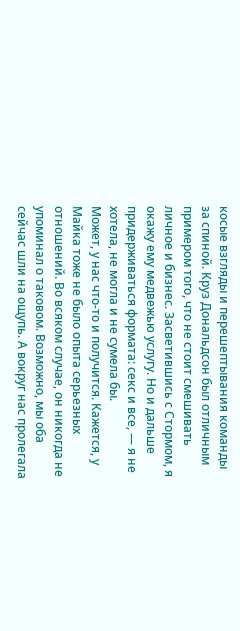косые взгляды и перешептывания команды за спиной. Круз Дональдсон был отличным примером того, что не стоит смешивать личное и бизнес. Засветившись с Стормом, я окажу ему медвежью услугу. Но и дальше придерживаться формата: секс и все, — я не хотела, не могла и не сумела бы.
Может, у нас что-то и получится. Кажется, у Майка тоже не было опыта серьезных отношений. Во всяком случае, он никогда не упоминал о таковом. Возможно, мы оба сейчас шли на ощупь. А вокруг нас пролегала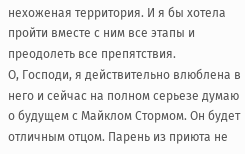нехоженая территория. И я бы хотела пройти вместе с ним все этапы и преодолеть все препятствия.
О, Господи, я действительно влюблена в него и сейчас на полном серьезе думаю о будущем с Майклом Стормом. Он будет отличным отцом. Парень из приюта не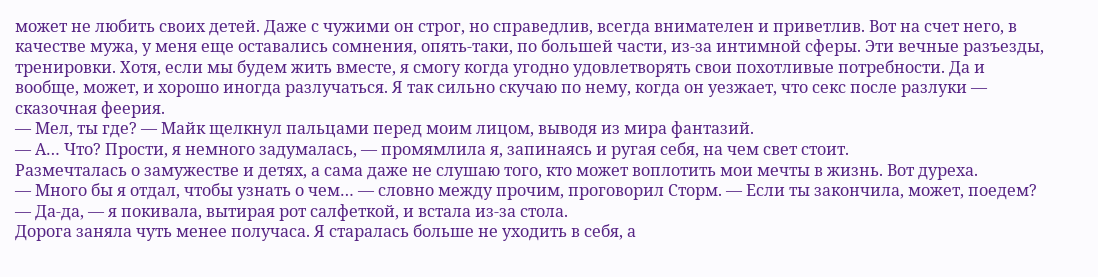может не любить своих детей. Даже с чужими он строг, но справедлив, всегда внимателен и приветлив. Вот на счет него, в качестве мужа, у меня еще оставались сомнения, опять-таки, по большей части, из-за интимной сферы. Эти вечные разъезды, тренировки. Хотя, если мы будем жить вместе, я смогу когда угодно удовлетворять свои похотливые потребности. Да и вообще, может, и хорошо иногда разлучаться. Я так сильно скучаю по нему, когда он уезжает, что секс после разлуки — сказочная феерия.
— Мел, ты где? — Майк щелкнул пальцами перед моим лицом, выводя из мира фантазий.
— А… Что? Прости, я немного задумалась, — промямлила я, запинаясь и ругая себя, на чем свет стоит.
Размечталась о замужестве и детях, а сама даже не слушаю того, кто может воплотить мои мечты в жизнь. Вот дуреха.
— Много бы я отдал, чтобы узнать о чем… — словно между прочим, проговорил Сторм. — Если ты закончила, может, поедем?
— Да-да, — я покивала, вытирая рот салфеткой, и встала из-за стола.
Дорога заняла чуть менее получаса. Я старалась больше не уходить в себя, а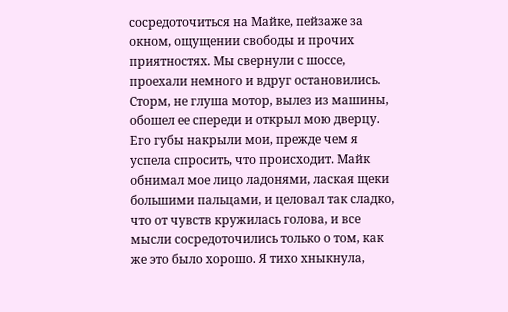сосредоточиться на Майке, пейзаже за окном, ощущении свободы и прочих приятностях. Мы свернули с шоссе, проехали немного и вдруг остановились. Сторм, не глуша мотор, вылез из машины, обошел ее спереди и открыл мою дверцу. Его губы накрыли мои, прежде чем я успела спросить, что происходит. Майк обнимал мое лицо ладонями, лаская щеки большими пальцами, и целовал так сладко, что от чувств кружилась голова, и все мысли сосредоточились только о том, как же это было хорошо. Я тихо хныкнула,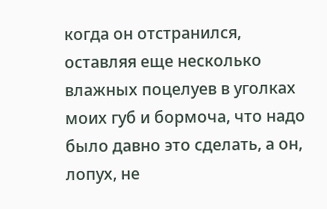когда он отстранился, оставляя еще несколько влажных поцелуев в уголках моих губ и бормоча, что надо было давно это сделать, а он, лопух, не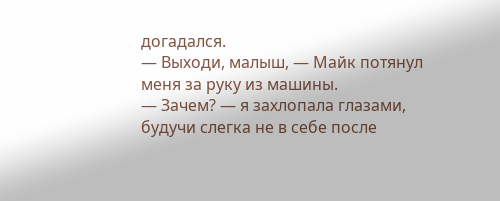догадался.
— Выходи, малыш, — Майк потянул меня за руку из машины.
— Зачем? — я захлопала глазами, будучи слегка не в себе после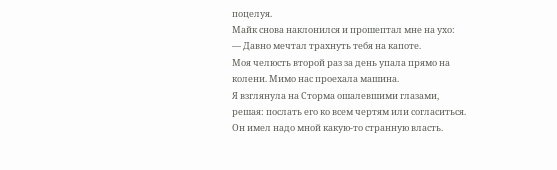поцелуя.
Майк снова наклонился и прошептал мне на ухо:
— Давно мечтал трахнуть тебя на капоте.
Моя челюсть второй раз за день упала прямо на колени. Мимо нас проехала машина.
Я взглянула на Сторма ошалевшими глазами, решая: послать его ко всем чертям или согласиться. Он имел надо мной какую-то странную власть.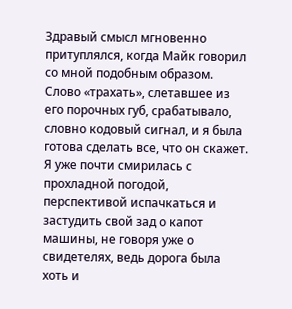Здравый смысл мгновенно притуплялся, когда Майк говорил со мной подобным образом. Слово «трахать», слетавшее из его порочных губ, срабатывало, словно кодовый сигнал, и я была готова сделать все, что он скажет. Я уже почти смирилась с прохладной погодой, перспективой испачкаться и застудить свой зад о капот машины, не говоря уже о свидетелях, ведь дорога была хоть и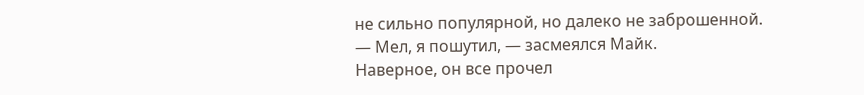не сильно популярной, но далеко не заброшенной.
— Мел, я пошутил, — засмеялся Майк.
Наверное, он все прочел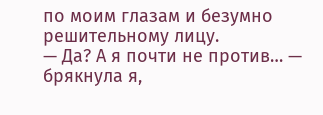по моим глазам и безумно решительному лицу.
— Да? А я почти не против… — брякнула я,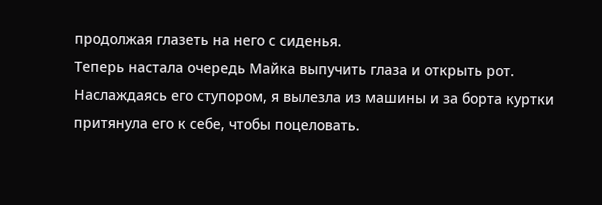продолжая глазеть на него с сиденья.
Теперь настала очередь Майка выпучить глаза и открыть рот. Наслаждаясь его ступором, я вылезла из машины и за борта куртки притянула его к себе, чтобы поцеловать.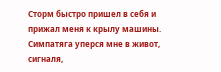Сторм быстро пришел в себя и прижал меня к крылу машины. Симпатяга уперся мне в живот, сигналя,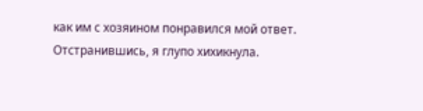как им с хозяином понравился мой ответ. Отстранившись, я глупо хихикнула.